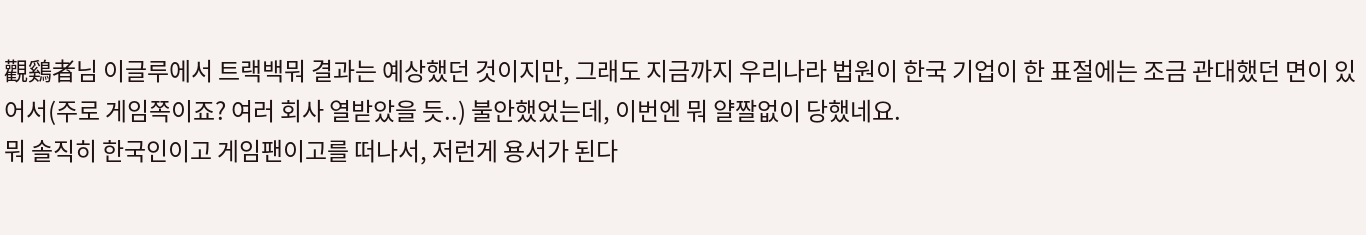觀鷄者님 이글루에서 트랙백뭐 결과는 예상했던 것이지만, 그래도 지금까지 우리나라 법원이 한국 기업이 한 표절에는 조금 관대했던 면이 있어서(주로 게임쪽이죠? 여러 회사 열받았을 듯..) 불안했었는데, 이번엔 뭐 얄짤없이 당했네요.
뭐 솔직히 한국인이고 게임팬이고를 떠나서, 저런게 용서가 된다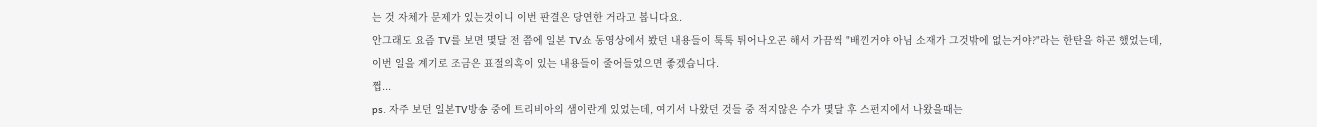는 것 자체가 문제가 있는것이니 이번 판결은 당연한 거라고 봅니다요.
안그래도 요즘 TV를 보면 몇달 전 쯤에 일본 TV쇼 동영상에서 봤던 내용들이 툭툭 튀어나오곤 해서 가끔씩 "배낀거야 아님 소재가 그것밖에 없는거야?"라는 한탄을 하곤 했었는데, 이번 일을 계기로 조금은 표절의혹이 있는 내용들이 줄어들었으면 좋겠습니다.
쩝...
ps. 자주 보던 일본TV방송 중에 트리비아의 샘이란게 있었는데, 여기서 나왔던 것들 중 적지않은 수가 몇달 후 스펀지에서 나왔을때는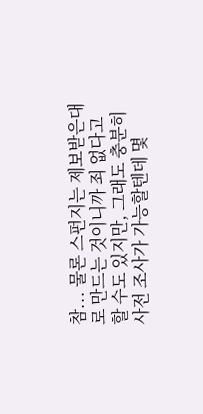참... 물론 스펀지는 제보받은대로 만드는 것이니까 죄 없다고 할 수도 있지만, 그래도 충분히 사전 조사가 가능할텐데 몇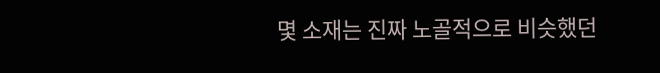몇 소재는 진짜 노골적으로 비슷했던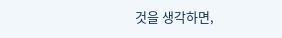것을 생각하면,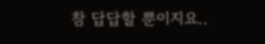참 답답할 뿐이지요..